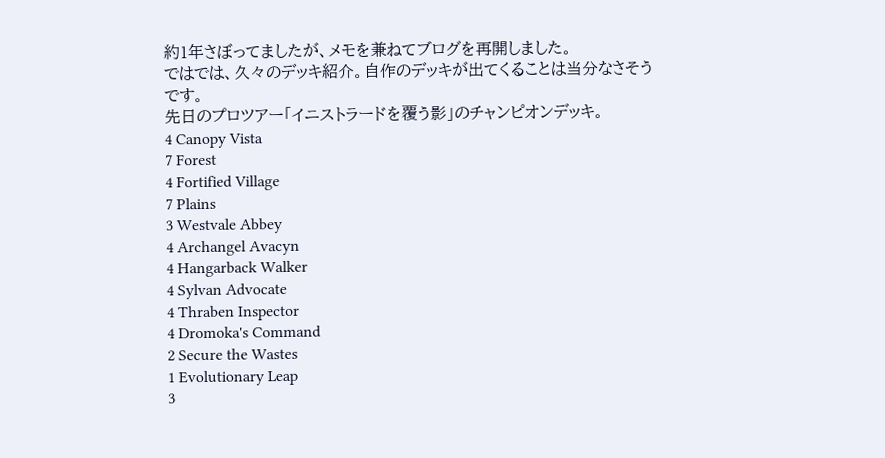約1年さぼってましたが、メモを兼ねてブログを再開しました。
ではでは、久々のデッキ紹介。自作のデッキが出てくることは当分なさそうです。
先日のプロツアー「イニストラードを覆う影」のチャンピオンデッキ。
4 Canopy Vista
7 Forest
4 Fortified Village
7 Plains
3 Westvale Abbey
4 Archangel Avacyn
4 Hangarback Walker
4 Sylvan Advocate
4 Thraben Inspector
4 Dromoka's Command
2 Secure the Wastes
1 Evolutionary Leap
3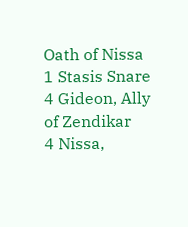Oath of Nissa
1 Stasis Snare
4 Gideon, Ally of Zendikar
4 Nissa,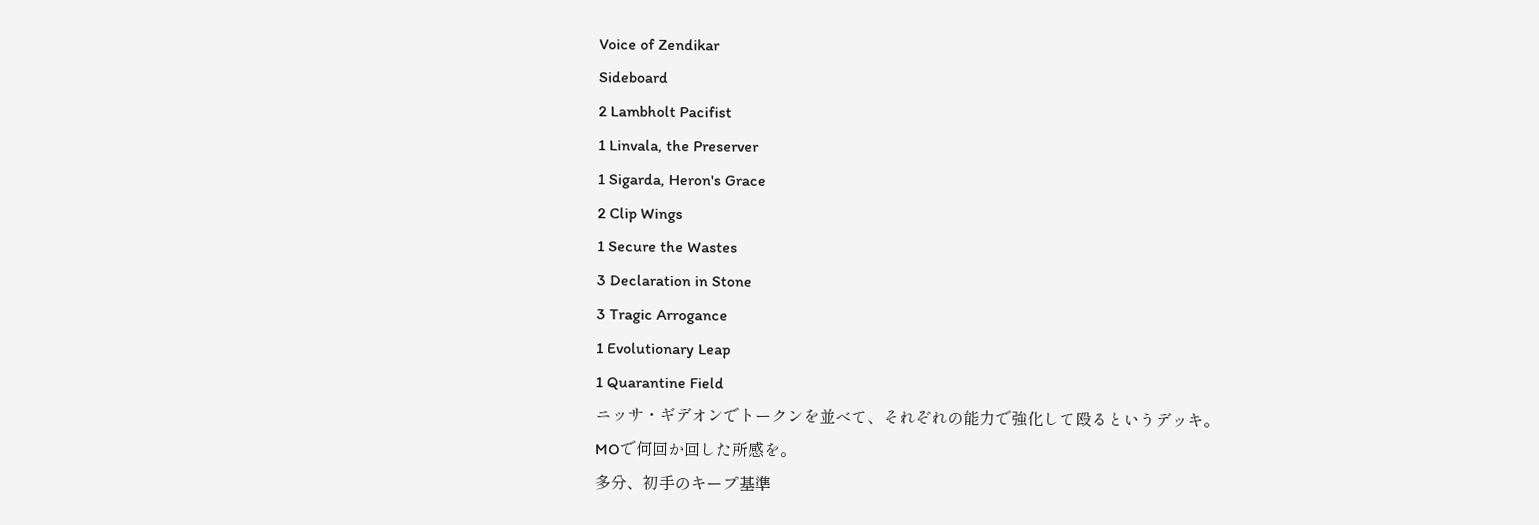Voice of Zendikar
Sideboard
2 Lambholt Pacifist
1 Linvala, the Preserver
1 Sigarda, Heron's Grace
2 Clip Wings
1 Secure the Wastes
3 Declaration in Stone
3 Tragic Arrogance
1 Evolutionary Leap
1 Quarantine Field
ニッサ・ギデオンでトークンを並べて、それぞれの能力で強化して殴るというデッキ。
MOで何回か回した所感を。
多分、初手のキープ基準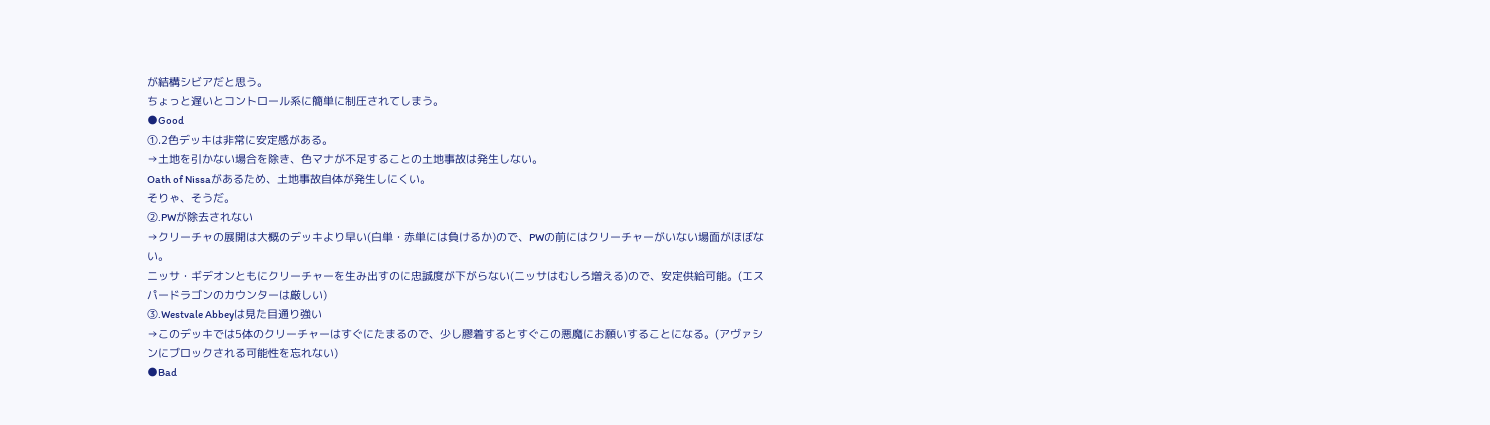が結構シビアだと思う。
ちょっと遅いとコントロール系に簡単に制圧されてしまう。
●Good
①.2色デッキは非常に安定感がある。
→土地を引かない場合を除き、色マナが不足することの土地事故は発生しない。
Oath of Nissaがあるため、土地事故自体が発生しにくい。
そりゃ、そうだ。
②.PWが除去されない
→クリーチャの展開は大概のデッキより早い(白単・赤単には負けるか)ので、PWの前にはクリーチャーがいない場面がほぼない。
ニッサ・ギデオンともにクリーチャーを生み出すのに忠誠度が下がらない(ニッサはむしろ増える)ので、安定供給可能。(エスパードラゴンのカウンターは厳しい)
③.Westvale Abbeyは見た目通り強い
→このデッキでは5体のクリーチャーはすぐにたまるので、少し膠着するとすぐこの悪魔にお願いすることになる。(アヴァシンにブロックされる可能性を忘れない)
●Bad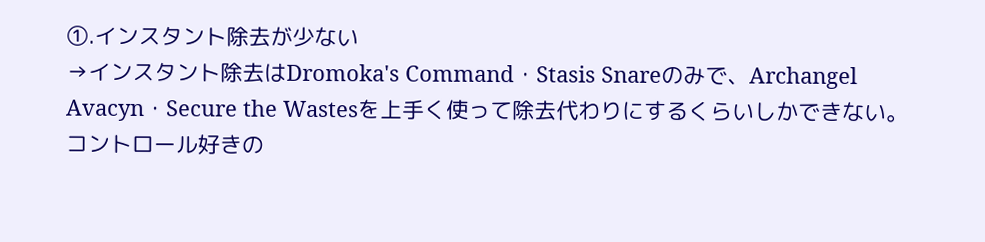①.インスタント除去が少ない
→インスタント除去はDromoka's Command・Stasis Snareのみで、Archangel Avacyn・Secure the Wastesを上手く使って除去代わりにするくらいしかできない。
コントロール好きの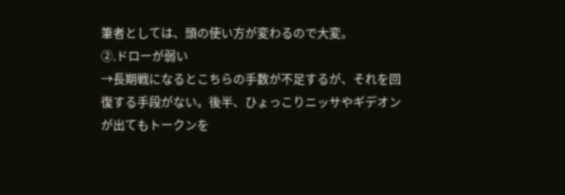筆者としては、頭の使い方が変わるので大変。
②.ドローが弱い
→長期戦になるとこちらの手数が不足するが、それを回復する手段がない。後半、ひょっこりニッサやギデオンが出てもトークンを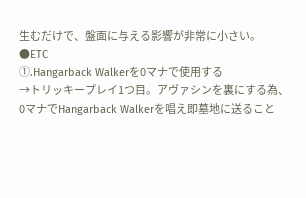生むだけで、盤面に与える影響が非常に小さい。
●ETC
①.Hangarback Walkerを0マナで使用する
→トリッキープレイ1つ目。アヴァシンを裏にする為、0マナでHangarback Walkerを唱え即墓地に送ること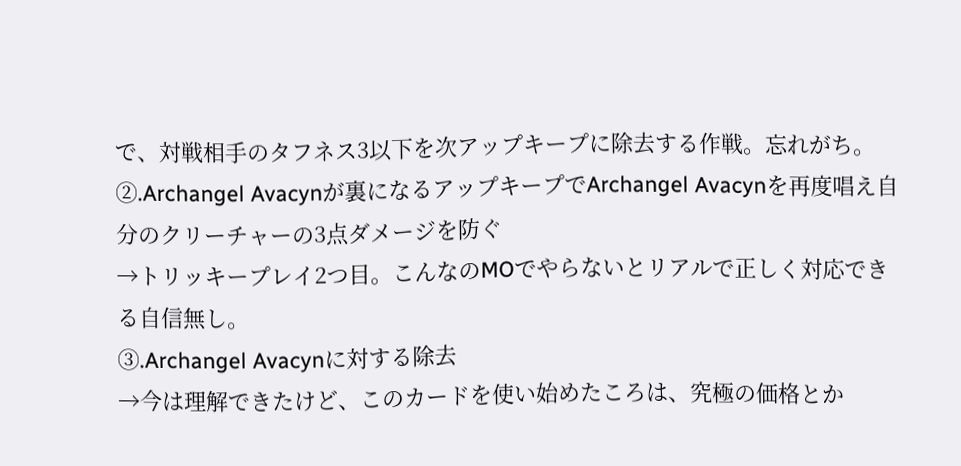で、対戦相手のタフネス3以下を次アップキープに除去する作戦。忘れがち。
②.Archangel Avacynが裏になるアップキープでArchangel Avacynを再度唱え自分のクリーチャーの3点ダメージを防ぐ
→トリッキープレイ2つ目。こんなのMOでやらないとリアルで正しく対応できる自信無し。
③.Archangel Avacynに対する除去
→今は理解できたけど、このカードを使い始めたころは、究極の価格とか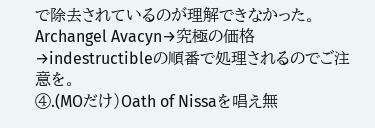で除去されているのが理解できなかった。Archangel Avacyn→究極の価格→indestructibleの順番で処理されるのでご注意を。
④.(MOだけ)Oath of Nissaを唱え無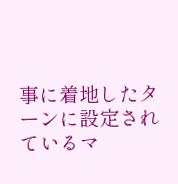事に着地したターンに設定されているマ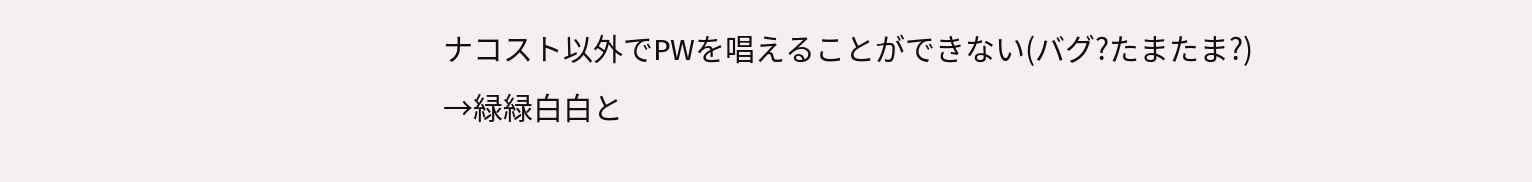ナコスト以外でPWを唱えることができない(バグ?たまたま?)
→緑緑白白と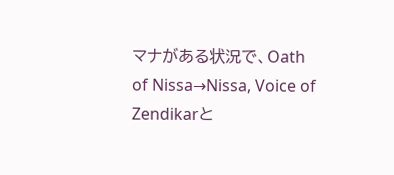マナがある状況で、Oath of Nissa→Nissa, Voice of Zendikarと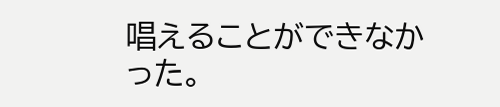唱えることができなかった。